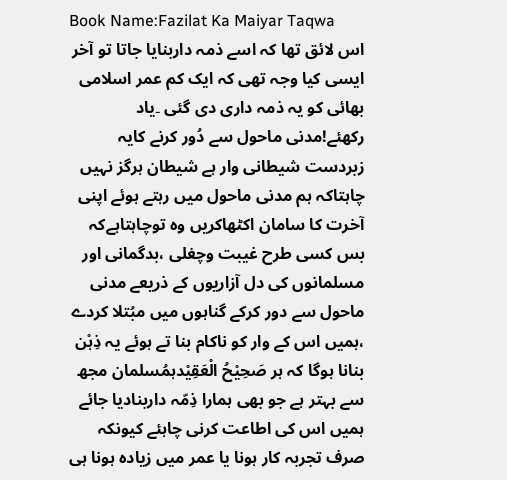Book Name:Fazilat Ka Maiyar Taqwa
اس لائق تھا کہ اسے ذمہ داربنایا جاتا تو آخر ایسی کیا وجہ تھی کہ ایک کم عمر اسلامی بھائی کو یہ ذمہ داری دی گئی ۔یاد رکھئے!مدنی ماحول سے دُور کرنے کایہ زبردست شیطانی وار ہے شیطان ہرگز نہیں چاہتاکہ ہم مدنی ماحول میں رہتے ہوئے اپنی آخرت کا سامان اکٹھاکریں وہ توچاہتاہےکہ بس کسی طرح غیبت وچغلی ،بدگمانی اور مسلمانوں کی دل آزاریوں کے ذریعے مدنی ماحول سے دور کرکے گناہوں میں مبُتلا کردے ،ہمیں اس کے وار کو ناکام بنا تے ہوئے یہ ذِہْن بنانا ہوگا کہ ہر صَحِیْحُ الْعَقِیْدہمُسلمان مجھ سے بہتر ہے جو بھی ہمارا ذِمّہ داربنادیا جائے ہمیں اس کی اطاعت کرنی چاہئے کیونکہ صرف تجربہ کار ہونا یا عمر میں زیادہ ہونا ہی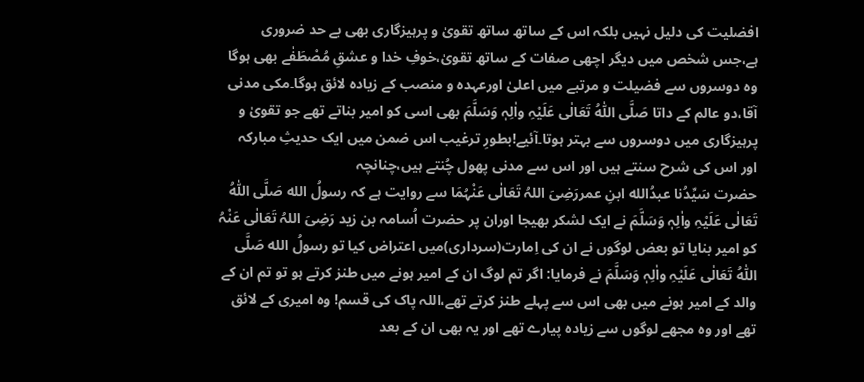افضلیت کی دلیل نہیں بلکہ اس کے ساتھ ساتھ تقویٰ و پرہیزگاری بھی بے حد ضروری ہے،جس شخص میں دیگر اچھی صفات کے ساتھ تقویٰ،خوفِ خدا و عشقِ مُصْطَفٰے بھی ہوگا وہ دوسروں سے فضیلت و مرتبے میں اعلیٰ اورعہدہ و منصب کے زیادہ لائق ہوگا۔مکی مدنی آقا،دو عالم کے داتا صَلَّی اللّٰہُ تَعَالٰی عَلَیْہِ واٰلِہٖ وَسَلَّمَ بھی اسی کو امیر بناتے تھے جو تقویٰ و پرہیزگاری میں دوسروں سے بہتر ہوتا۔آئیے!بطورِ ترغیب اس ضمن میں ایک حدیثِ مبارکہ اور اس کی شرح سنتے ہیں اور اس سے مدنی پھول چُنتے ہیں،چنانچہ
حضرت سَیِّدُنا عبدُالله ابنِ عمررَضِیَ اللہُ تَعَالٰی عَنْہُمَا سے روایت ہے کہ رسولُ الله صَلَّی اللّٰہُ تَعَالٰی عَلَیْہِ واٰلِہٖ وَسَلَّمَ نے ایک لشکر بھیجا اوران پر حضرت اُسامہ بن زید رَضِیَ اللہُ تَعَالٰی عَنْہُ کو امیر بنایا تو بعض لوگوں نے ان کی اِمارت(سرداری)میں اعتراض کیا تو رسولُ الله صَلَّی اللّٰہُ تَعَالٰی عَلَیْہِ واٰلِہٖ وَسَلَّمَ نے فرمایا: اگر تم لوگ ان کے امیر ہونے میں طنز کرتے ہو تو تم ان کے والد کے امیر ہونے میں بھی اس سے پہلے طنز کرتے تھے،اللہ پاک کی قسم! وہ امیری کے لائق تھے اور وہ مجھے لوگوں سے زیادہ پیارے تھے اور یہ بھی ان کے بعد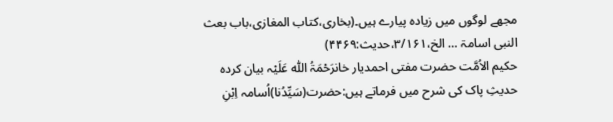مجھے لوگوں میں زیادہ پیارے ہیں۔(بخاری،کتاب المغازی،باب بعث النبی اسامۃ … الخ،۳/۱۶۱،حدیث:۴۴۶۹)
حکیم الاُمَّت حضرت مفتی احمدیار خانرَحْمَۃُ اللّٰہ عَلَیْہ بیان کردہ حدیثِ پاک کی شرح میں فرماتے ہیں:حضرت(سَیِّدُنا)اُسامہ اِبْنِ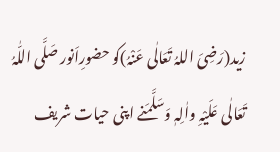زید(رَضِیَ اللہُ تَعَالٰی عَنْہُ)کو حضورِاَنور صَلَّی اللّٰہُ تَعَالٰی عَلَیْہِ واٰلِہٖ وَسَلَّمَنے اپنی حیات شریف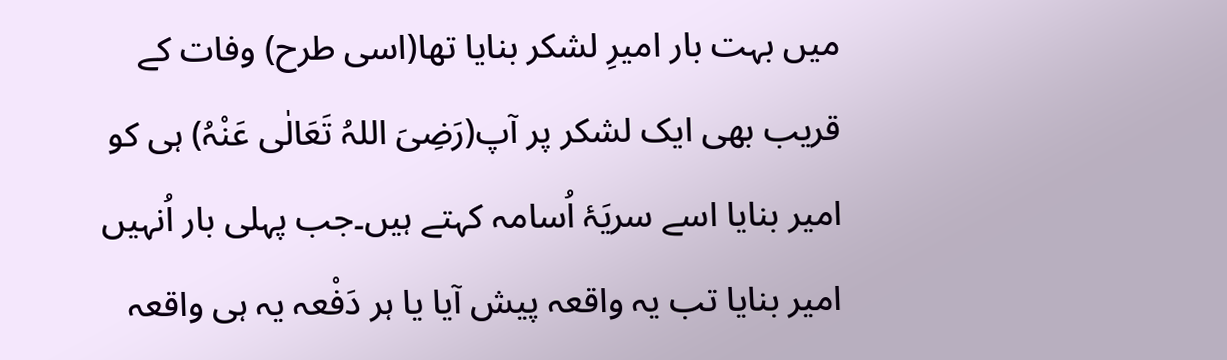میں بہت بار امیرِ لشکر بنایا تھا(اسی طرح) وفات کے قریب بھی ایک لشکر پر آپ(رَضِیَ اللہُ تَعَالٰی عَنْہُ) ہی کو امیر بنایا اسے سریَۂ اُسامہ کہتے ہیں۔جب پہلی بار اُنہیں امیر بنایا تب یہ واقعہ پیش آیا یا ہر دَفْعہ یہ ہی واقعہ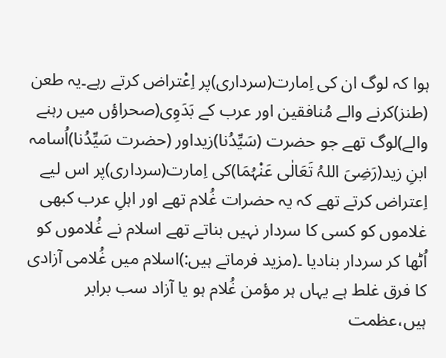ہوا کہ لوگ ان کی اِمارت(سرداری)پر اِعْتراض کرتے رہے۔یہ طعن (طنز)کرنے والے مُنافقین اور عرب کے بَدَوِی(صحراؤں میں رہنے والے)لوگ تھے جو حضرت (سَیِّدُنا)زیداور (حضرت سَیِّدُنا)اُسامہ ابنِ زید(رَضِیَ اللہُ تَعَالٰی عَنْہُمَا)کی اِمارت(سرداری)پر اس لیے اِعتراض کرتے تھے کہ یہ حضرات غُلام تھے اور اہلِ عرب کبھی غلاموں کو کسی کا سردار نہیں بناتے تھے اسلام نے غُلاموں کو اُٹھا کر سردار بنادیا ۔(مزید فرماتے ہیں:)اسلام میں غُلامی آزادی کا فرق غلط ہے یہاں ہر مؤمن غُلام ہو یا آزاد سب برابر ہیں،عظمت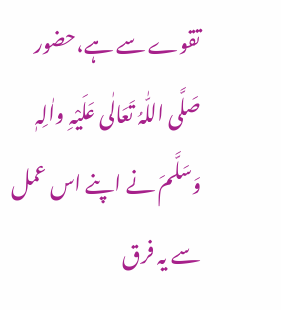تقوے سے ہے،حضور صَلَّی اللّٰہُ تَعَالٰی عَلَیْہِ واٰلِہٖ وَسَلَّمَ نے اپنے اس عمل سے یہ فرق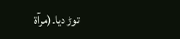توڑ دیا۔(مرآۃ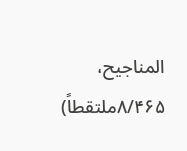المناجیح، ۸/۴۶۵ملتقطاً)